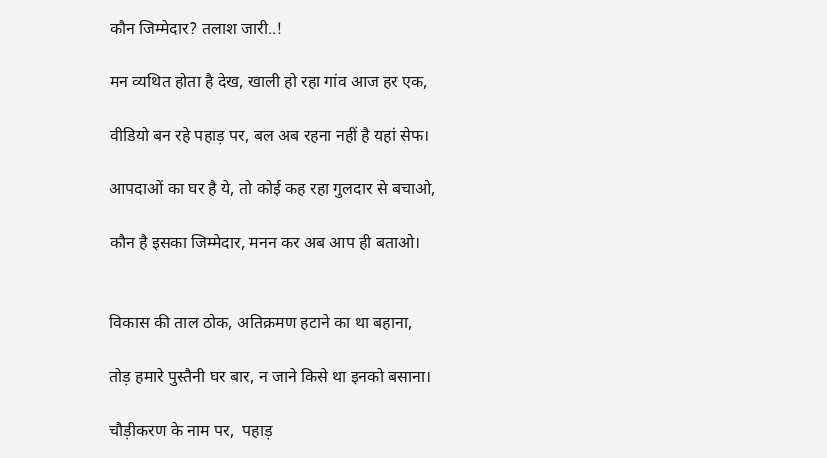कौन जिम्मेदार? तलाश जारी..!

मन व्यथित होता है देख, खाली हो रहा गांव आज हर एक,

वीडियो बन रहे पहाड़ पर, बल अब रहना नहीं है यहां सेफ।

आपदाओं का घर है ये, तो कोई कह रहा गुलदार से बचाओ,

कौन है इसका जिम्मेदार, मनन कर अब आप ही बताओ।


विकास की ताल ठोक, अतिक्रमण हटाने का था बहाना,

तोड़ हमारे पुस्तैनी घर बार, न जाने किसे था इनको बसाना।

चौड़ीकरण के नाम पर,  पहाड़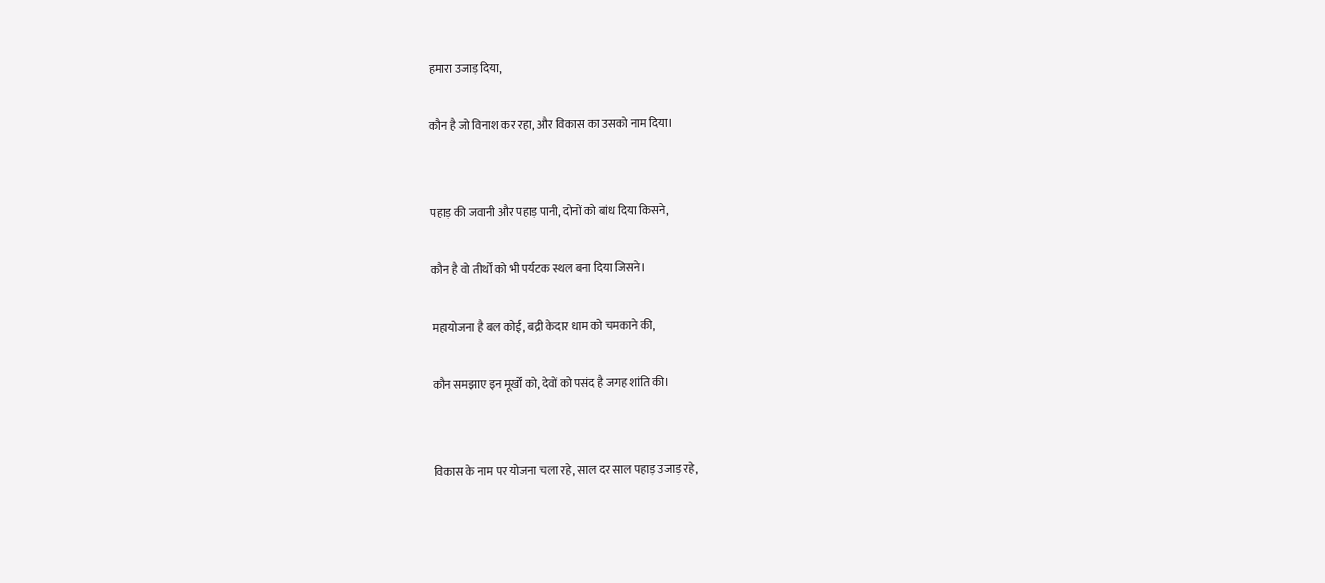हमारा उजाड़ दिया,

कौन है जो विनाश कर रहा, और विकास का उसको नाम दिया।


पहाड़ की जवानी और पहाड़ पानी, दोनों को बांध दिया किसने,

कौन है वो तीर्थों को भी पर्यटक स्थल बना दिया जिसने।

महायोजना है बल कोई, बद्री केदार धाम को चमकाने की,

कौन समझाए इन मूर्खों को, देवों को पसंद है जगह शांति की।


विकास के नाम पर योजना चला रहे, साल दर साल पहाड़ उजाड़ रहे,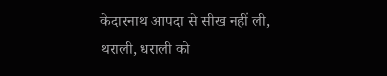केदारनाथ आपदा से सीख नहीं ली, थराली, धराली को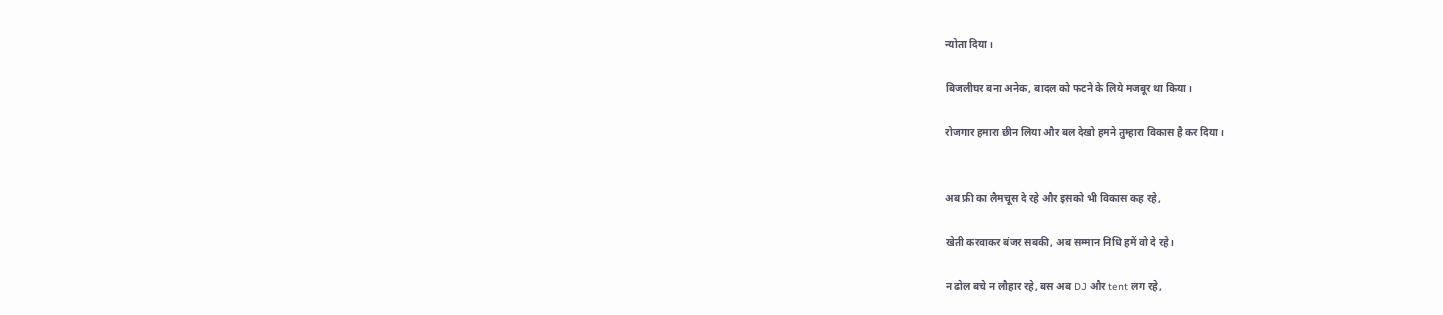न्योता दिया।

बिजलीघर बना अनेक, बादल को फटने के लिये मजबूर था किया।

रोजगार हमारा छीन लिया और बल देखो हमने तुम्हारा विकास है कर दिया।


अब फ्री का लैमचूस दे रहे और इसको भी विकास कह रहे,

खेती करवाकर बंजर सबकी, अब सम्मान निधि हमें वो दे रहे।

न ढोल बचे न लौहार रहे, बस अब DJ और tent लग रहे,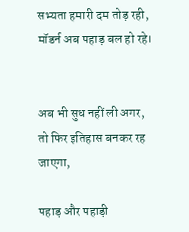सभ्यता हमारी दम तोड़ रही, मॉडर्न अब पहाड़ बल हो रहे।


अब भी सुध नहीं ली अगर, तो फिर इतिहास बनकर रह जाएगा,

पहाड़ और पहाड़ी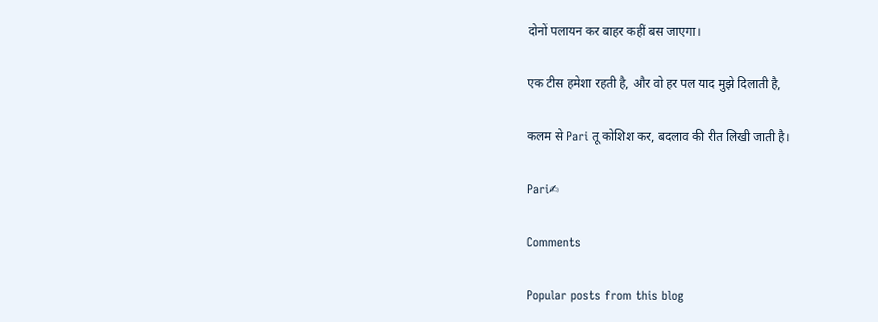दोनों पलायन कर बाहर कहीं बस जाएगा।

एक टीस हमेशा रहती है, और वो हर पल याद मुझे दिलाती है,

कलम से Pari तू कोशिश कर, बदलाव की रीत लिखी जाती है।

Pari✍

Comments

Popular posts from this blog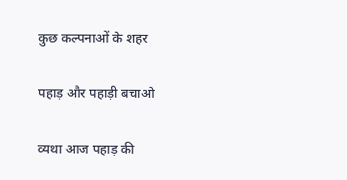कुछ कल्पनाओं के शहर

पहाड़ और पहाड़ी बचाओ

व्यथा आज पहाड़ की